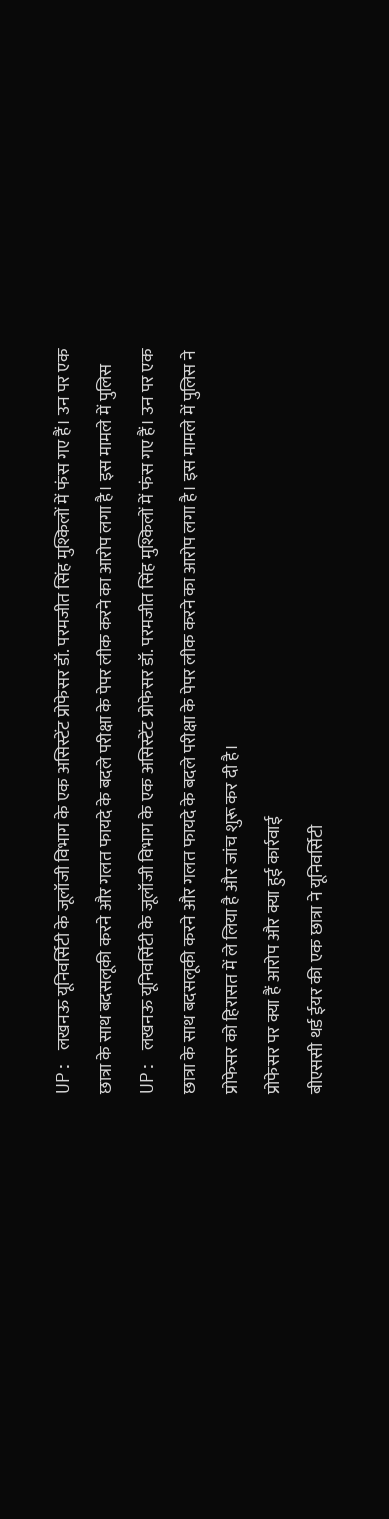UP: लखनऊ यूनिवर्सिटी के जूलॉजी विभाग के एक असिस्टेंट प्रोफेसर डॉ. परमजीत सिंह मुश्किलों में फंस गए हैं। उन पर एक छात्रा के साथ बदसलूकी करने और गलत फायदे के बदले परीक्षा के पेपर लीक करने का आरोप लगा है। इस मामले में पुलिस
UP: लखनऊ यूनिवर्सिटी के जूलॉजी विभाग के एक असिस्टेंट प्रोफेसर डॉ. परमजीत सिंह मुश्किलों में फंस गए हैं। उन पर एक छात्रा के साथ बदसलूकी करने और गलत फायदे के बदले परीक्षा के पेपर लीक करने का आरोप लगा है। इस मामले में पुलिस ने प्रोफेसर को हिरासत में ले लिया है और जांच शुरू कर दी है।
प्रोफेसर पर क्या हैं आरोप और क्या हुई कार्रवाई
बीएससी थर्ड ईयर की एक छात्रा ने यूनिवर्सिटी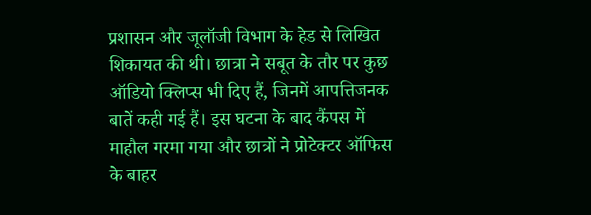प्रशासन और जूलॉजी विभाग के हेड से लिखित शिकायत की थी। छात्रा ने सबूत के तौर पर कुछ ऑडियो क्लिप्स भी दिए हैं, जिनमें आपत्तिजनक बातें कही गई हैं। इस घटना के बाद कैंपस में माहौल गरमा गया और छात्रों ने प्रोटेक्टर ऑफिस के बाहर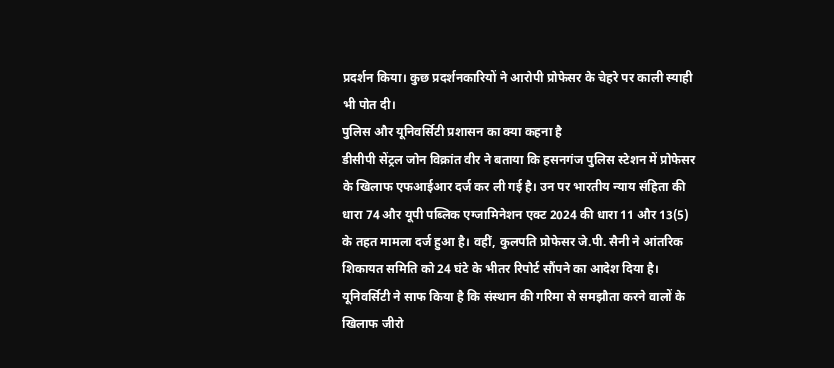प्रदर्शन किया। कुछ प्रदर्शनकारियों ने आरोपी प्रोफेसर के चेहरे पर काली स्याही भी पोत दी।
पुलिस और यूनिवर्सिटी प्रशासन का क्या कहना है
डीसीपी सेंट्रल जोन विक्रांत वीर ने बताया कि हसनगंज पुलिस स्टेशन में प्रोफेसर के खिलाफ एफआईआर दर्ज कर ली गई है। उन पर भारतीय न्याय संहिता की धारा 74 और यूपी पब्लिक एग्जामिनेशन एक्ट 2024 की धारा 11 और 13(5) के तहत मामला दर्ज हुआ है। वहीं, कुलपति प्रोफेसर जे.पी. सैनी ने आंतरिक शिकायत समिति को 24 घंटे के भीतर रिपोर्ट सौंपने का आदेश दिया है। यूनिवर्सिटी ने साफ किया है कि संस्थान की गरिमा से समझौता करने वालों के खिलाफ जीरो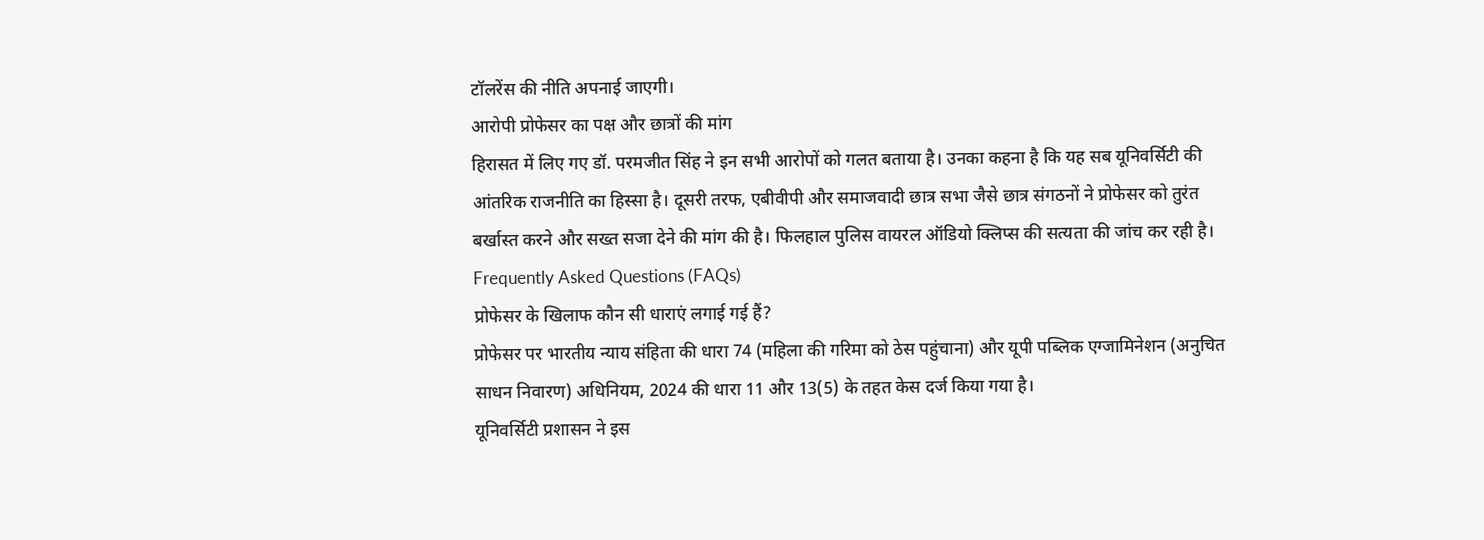टॉलरेंस की नीति अपनाई जाएगी।
आरोपी प्रोफेसर का पक्ष और छात्रों की मांग
हिरासत में लिए गए डॉ. परमजीत सिंह ने इन सभी आरोपों को गलत बताया है। उनका कहना है कि यह सब यूनिवर्सिटी की आंतरिक राजनीति का हिस्सा है। दूसरी तरफ, एबीवीपी और समाजवादी छात्र सभा जैसे छात्र संगठनों ने प्रोफेसर को तुरंत बर्खास्त करने और सख्त सजा देने की मांग की है। फिलहाल पुलिस वायरल ऑडियो क्लिप्स की सत्यता की जांच कर रही है।
Frequently Asked Questions (FAQs)
प्रोफेसर के खिलाफ कौन सी धाराएं लगाई गई हैं?
प्रोफेसर पर भारतीय न्याय संहिता की धारा 74 (महिला की गरिमा को ठेस पहुंचाना) और यूपी पब्लिक एग्जामिनेशन (अनुचित साधन निवारण) अधिनियम, 2024 की धारा 11 और 13(5) के तहत केस दर्ज किया गया है।
यूनिवर्सिटी प्रशासन ने इस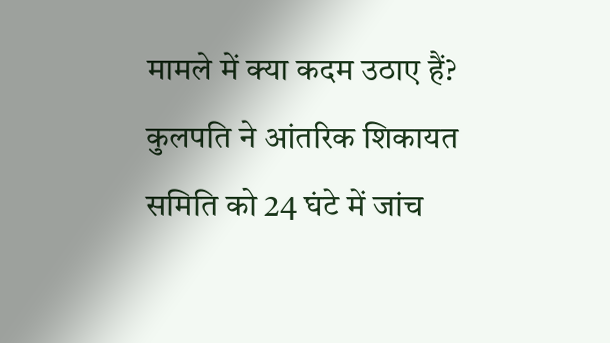मामले में क्या कदम उठाए हैं?
कुलपति ने आंतरिक शिकायत समिति को 24 घंटे में जांच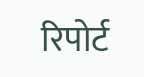रिपोर्ट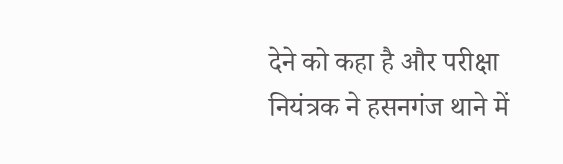देने को कहा है और परीक्षा नियंत्रक ने हसनगंज थाने में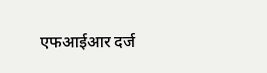एफआईआर दर्ज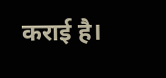कराई है।